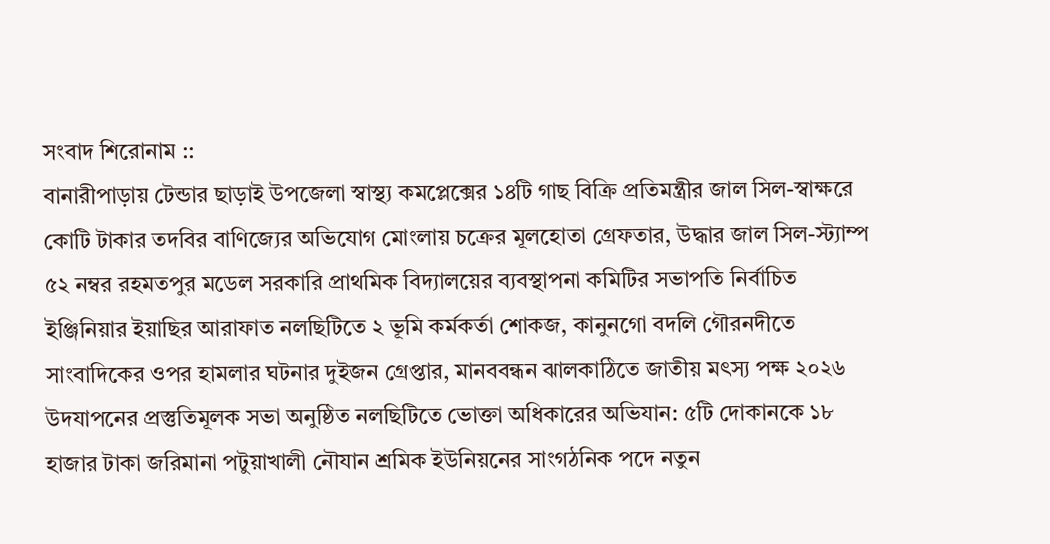সংবাদ শিরোনাম ::
বানারীপাড়ায় টেন্ডার ছাড়াই উপজেলা স্বাস্থ্য কমপ্লেক্সের ১৪টি গাছ বিক্রি প্রতিমন্ত্রীর জাল সিল-স্বাক্ষরে কোটি টাকার তদবির বাণিজ্যের অভিযোগ মোংলায় চক্রের মূলহোতা গ্রেফতার, উদ্ধার জাল সিল-স্ট্যাম্প ৫২ নম্বর রহমতপুর মডেল সরকারি প্রাথমিক বিদ্যালয়ের ব্যবস্থাপনা কমিটির সভাপতি নির্বাচিত ইঞ্জিনিয়ার ইয়াছির আরাফাত নলছিটিতে ২ ভূমি কর্মকর্তা শোকজ, কানুনগো বদলি গৌরনদীতে সাংবাদিকের ওপর হামলার ঘটনার দুইজন গ্রেপ্তার, মানববন্ধন ঝালকাঠিতে জাতীয় মৎস্য পক্ষ ২০২৬ উদযাপনের প্রস্তুতিমূলক সভা অনুষ্ঠিত নলছিটিতে ভোক্তা অধিকারের অভিযান: ৫টি দোকানকে ১৮ হাজার টাকা জরিমানা পটুয়াখালী নৌযান শ্রমিক ইউনিয়নের সাংগঠনিক পদে নতুন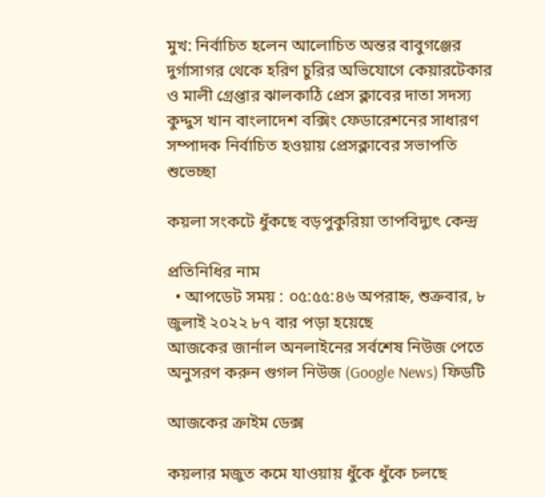মুখ: নির্বাচিত হলেন আলোচিত অন্তর বাবুগঞ্জের দুর্গাসাগর থেকে হরিণ চুরির অভিযোগে কেয়ারটেকার ও মালী গ্রেপ্তার ঝালকাঠি প্রেস ক্লাবের দাতা সদস্য কুদ্দুস খান বাংলাদেশ বক্সিং ফেডারেশনের সাধারণ সম্পাদক নির্বাচিত হওয়ায় প্রেসক্লাবের সভাপতি শুভেচ্ছা

কয়লা সংকটে ধুঁকছে বড়পুকুরিয়া তাপবিদ্যুৎ কেন্দ্র

প্রতিনিধির নাম
  • আপডেট সময় : ০৫:৫৫:৪৬ অপরাহ্ন, শুক্রবার, ৮ জুলাই ২০২২ ৮৭ বার পড়া হয়েছে
আজকের জার্নাল অনলাইনের সর্বশেষ নিউজ পেতে অনুসরণ করুন গুগল নিউজ (Google News) ফিডটি

আজকের ক্রাইম ডেক্স

কয়লার মজুত কমে যাওয়ায় ধুঁকে ধুঁকে চলছে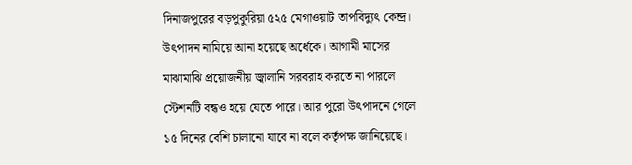দিনাজপুরের বড়পুকুরিয়া ৫২৫ মেগাওয়াট তাপবিদ্যুৎ কেন্দ্র। উৎপাদন নামিয়ে আনা হয়েছে অর্ধেকে। আগামী মাসের মাঝামাঝি প্রয়োজনীয় জ্বালানি সরবরাহ করতে না পারলে স্টেশনটি বন্ধও হয়ে যেতে পারে। আর পুরো উৎপাদনে গেলে ১৫ দিনের বেশি চালানো যাবে না বলে কর্তৃপক্ষ জানিয়েছে।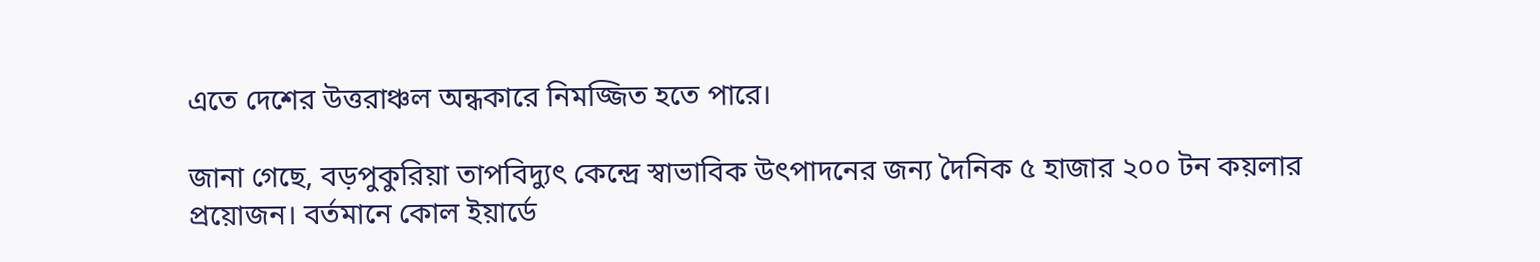এতে দেশের উত্তরাঞ্চল অন্ধকারে নিমজ্জিত হতে পারে।

জানা গেছে, বড়পুকুরিয়া তাপবিদ্যুৎ কেন্দ্রে স্বাভাবিক উৎপাদনের জন্য দৈনিক ৫ হাজার ২০০ টন কয়লার প্রয়োজন। বর্তমানে কোল ইয়ার্ডে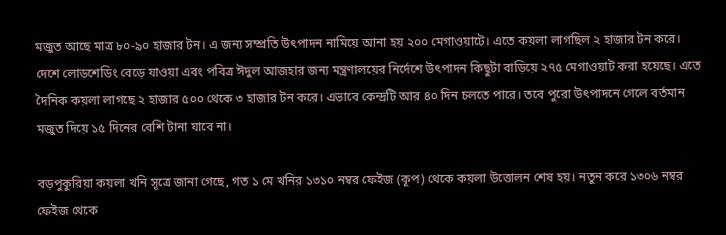মজুত আছে মাত্র ৮০-৯০ হাজার টন। এ জন্য সম্প্রতি উৎপাদন নামিয়ে আনা হয় ২০০ মেগাওয়াটে। এতে কয়লা লাগছিল ২ হাজার টন করে।
দেশে লোডশেডিং বেড়ে যাওয়া এবং পবিত্র ঈদুল আজহার জন্য মন্ত্রণালয়ের নির্দেশে উৎপাদন কিছুটা বাড়িয়ে ২৭৫ মেগাওয়াট করা হয়েছে। এতে দৈনিক কয়লা লাগছে ২ হাজার ৫০০ থেকে ৩ হাজার টন করে। এভাবে কেন্দ্রটি আর ৪০ দিন চলতে পারে। তবে পুরো উৎপাদনে গেলে বর্তমান মজুত দিয়ে ১৫ দিনের বেশি টানা যাবে না।

বড়পুকুরিয়া কয়লা খনি সূত্রে জানা গেছে, গত ১ মে খনির ১৩১০ নম্বর ফেইজ (কূপ) থেকে কয়লা উত্তোলন শেষ হয়। নতুন করে ১৩০৬ নম্বর ফেইজ থেকে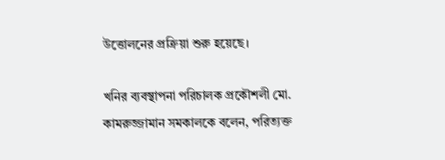উত্তোলনের প্রক্রিয়া শুরু হয়েছে।

খনির ব্যবস্থাপনা পরিচালক প্রকৌশলী মো. কামরুজ্জামান সমকালকে বলেন, পরিত্যক্ত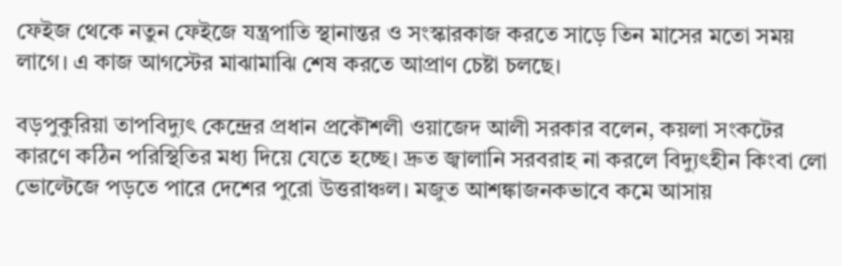ফেইজ থেকে নতুন ফেইজে যন্ত্রপাতি স্থানান্তর ও সংস্কারকাজ করতে সাড়ে তিন মাসের মতো সময় লাগে। এ কাজ আগস্টের মাঝামাঝি শেষ করতে আপ্রাণ চেষ্টা চলছে।

বড়পুকুরিয়া তাপবিদ্যুৎ কেন্দ্রের প্রধান প্রকৌশলী ওয়াজেদ আলী সরকার বলেন, কয়লা সংকটের কারণে কঠিন পরিস্থিতির মধ্য দিয়ে যেতে হচ্ছে। দ্রুত জ্বালানি সরবরাহ না করলে বিদ্যুৎহীন কিংবা লো ভোল্টেজে পড়তে পারে দেশের পুরো উত্তরাঞ্চল। মজুত আশঙ্কাজনকভাবে কমে আসায়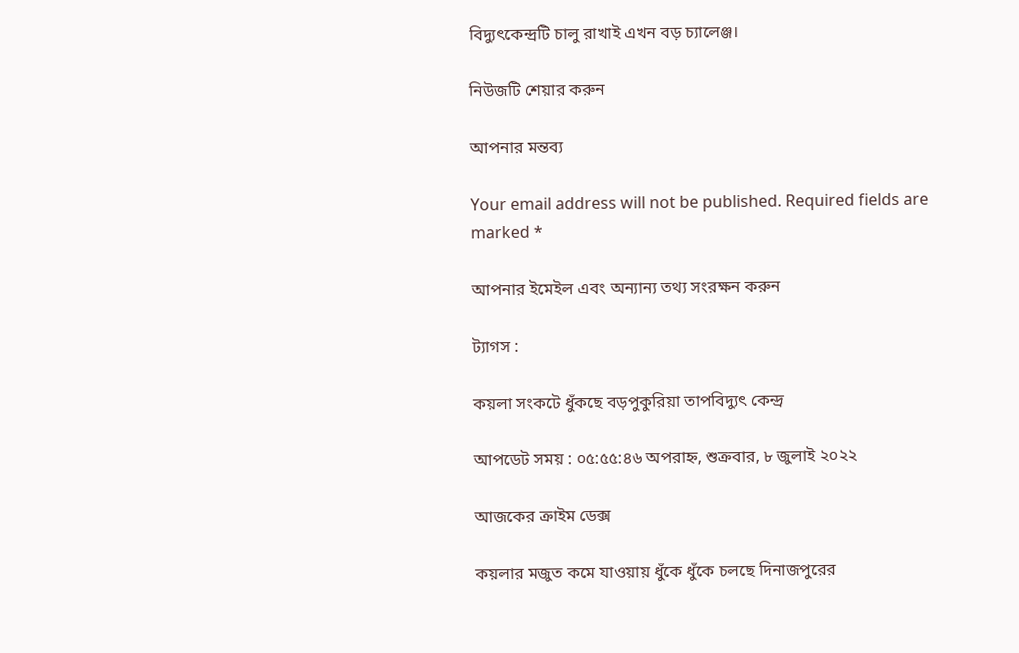বিদ্যুৎকেন্দ্রটি চালু রাখাই এখন বড় চ্যালেঞ্জ।

নিউজটি শেয়ার করুন

আপনার মন্তব্য

Your email address will not be published. Required fields are marked *

আপনার ইমেইল এবং অন্যান্য তথ্য সংরক্ষন করুন

ট্যাগস :

কয়লা সংকটে ধুঁকছে বড়পুকুরিয়া তাপবিদ্যুৎ কেন্দ্র

আপডেট সময় : ০৫:৫৫:৪৬ অপরাহ্ন, শুক্রবার, ৮ জুলাই ২০২২

আজকের ক্রাইম ডেক্স

কয়লার মজুত কমে যাওয়ায় ধুঁকে ধুঁকে চলছে দিনাজপুরের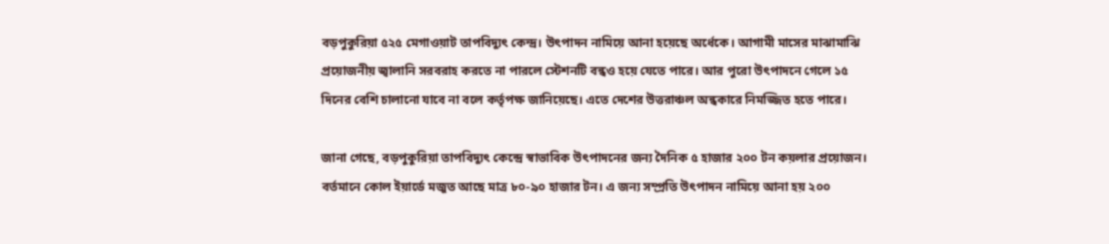বড়পুকুরিয়া ৫২৫ মেগাওয়াট তাপবিদ্যুৎ কেন্দ্র। উৎপাদন নামিয়ে আনা হয়েছে অর্ধেকে। আগামী মাসের মাঝামাঝি প্রয়োজনীয় জ্বালানি সরবরাহ করতে না পারলে স্টেশনটি বন্ধও হয়ে যেতে পারে। আর পুরো উৎপাদনে গেলে ১৫ দিনের বেশি চালানো যাবে না বলে কর্তৃপক্ষ জানিয়েছে। এতে দেশের উত্তরাঞ্চল অন্ধকারে নিমজ্জিত হতে পারে।

জানা গেছে, বড়পুকুরিয়া তাপবিদ্যুৎ কেন্দ্রে স্বাভাবিক উৎপাদনের জন্য দৈনিক ৫ হাজার ২০০ টন কয়লার প্রয়োজন। বর্তমানে কোল ইয়ার্ডে মজুত আছে মাত্র ৮০-৯০ হাজার টন। এ জন্য সম্প্রতি উৎপাদন নামিয়ে আনা হয় ২০০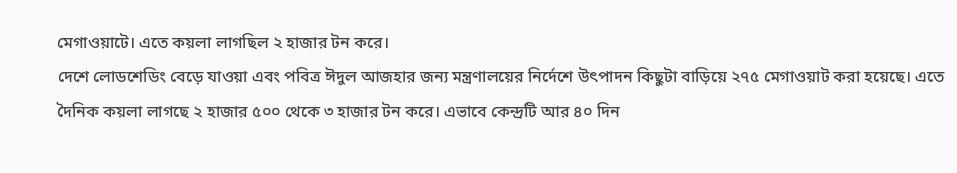মেগাওয়াটে। এতে কয়লা লাগছিল ২ হাজার টন করে।
দেশে লোডশেডিং বেড়ে যাওয়া এবং পবিত্র ঈদুল আজহার জন্য মন্ত্রণালয়ের নির্দেশে উৎপাদন কিছুটা বাড়িয়ে ২৭৫ মেগাওয়াট করা হয়েছে। এতে দৈনিক কয়লা লাগছে ২ হাজার ৫০০ থেকে ৩ হাজার টন করে। এভাবে কেন্দ্রটি আর ৪০ দিন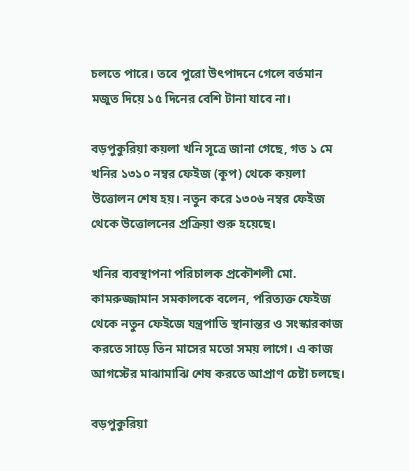চলতে পারে। তবে পুরো উৎপাদনে গেলে বর্তমান মজুত দিয়ে ১৫ দিনের বেশি টানা যাবে না।

বড়পুকুরিয়া কয়লা খনি সূত্রে জানা গেছে, গত ১ মে খনির ১৩১০ নম্বর ফেইজ (কূপ) থেকে কয়লা উত্তোলন শেষ হয়। নতুন করে ১৩০৬ নম্বর ফেইজ থেকে উত্তোলনের প্রক্রিয়া শুরু হয়েছে।

খনির ব্যবস্থাপনা পরিচালক প্রকৌশলী মো. কামরুজ্জামান সমকালকে বলেন, পরিত্যক্ত ফেইজ থেকে নতুন ফেইজে যন্ত্রপাতি স্থানান্তর ও সংস্কারকাজ করতে সাড়ে তিন মাসের মতো সময় লাগে। এ কাজ আগস্টের মাঝামাঝি শেষ করতে আপ্রাণ চেষ্টা চলছে।

বড়পুকুরিয়া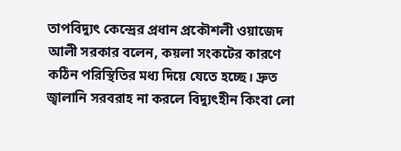তাপবিদ্যুৎ কেন্দ্রের প্রধান প্রকৌশলী ওয়াজেদ আলী সরকার বলেন, কয়লা সংকটের কারণে কঠিন পরিস্থিতির মধ্য দিয়ে যেতে হচ্ছে। দ্রুত জ্বালানি সরবরাহ না করলে বিদ্যুৎহীন কিংবা লো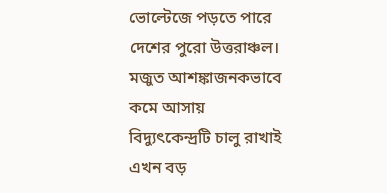ভোল্টেজে পড়তে পারে দেশের পুরো উত্তরাঞ্চল। মজুত আশঙ্কাজনকভাবে কমে আসায় বিদ্যুৎকেন্দ্রটি চালু রাখাই এখন বড়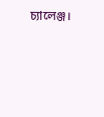চ্যালেঞ্জ।